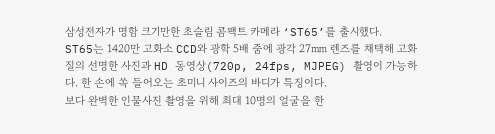삼성전자가 명함 크기만한 초슬림 콤팩트 카메라 ‘ST65’를 출시했다.
ST65는 1420만 고화소 CCD와 광학 5배 줌에 광각 27㎜ 렌즈를 채택해 고화질의 선명한 사진과 HD 동영상(720p, 24fps, MJPEG) 촬영이 가능하다. 한 손에 쏙 들어오는 초미니 사이즈의 바디가 특징이다.
보다 완벽한 인물사진 촬영을 위해 최대 10명의 얼굴을 한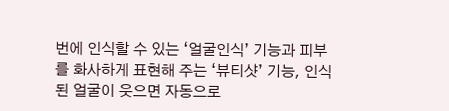번에 인식할 수 있는 ‘얼굴인식’ 기능과 피부를 화사하게 표현해 주는 ‘뷰티샷’ 기능, 인식된 얼굴이 웃으면 자동으로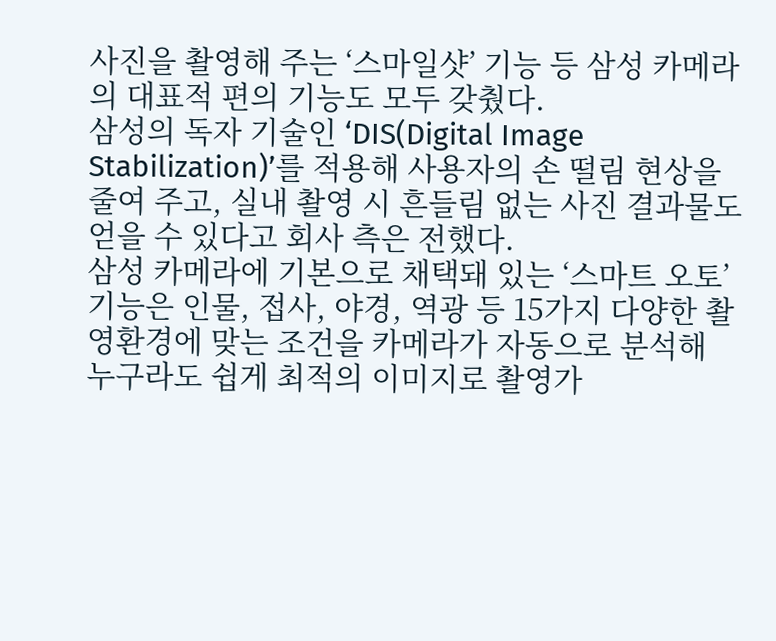사진을 촬영해 주는 ‘스마일샷’ 기능 등 삼성 카메라의 대표적 편의 기능도 모두 갖췄다.
삼성의 독자 기술인 ‘DIS(Digital Image Stabilization)’를 적용해 사용자의 손 떨림 현상을 줄여 주고, 실내 촬영 시 흔들림 없는 사진 결과물도 얻을 수 있다고 회사 측은 전했다.
삼성 카메라에 기본으로 채택돼 있는 ‘스마트 오토’ 기능은 인물, 접사, 야경, 역광 등 15가지 다양한 촬영환경에 맞는 조건을 카메라가 자동으로 분석해 누구라도 쉽게 최적의 이미지로 촬영가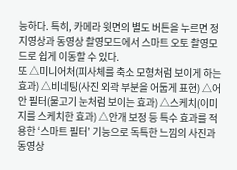능하다. 특히, 카메라 윗면의 별도 버튼을 누르면 정지영상과 동영상 촬영모드에서 스마트 오토 촬영모드로 쉽게 이동할 수 있다.
또 △미니어처(피사체를 축소 모형처럼 보이게 하는 효과) △비네팅(사진 외곽 부분을 어둡게 표현) △어안 필터(물고기 눈처럼 보이는 효과) △스케치(이미지를 스케치한 효과) △안개 보정 등 특수 효과를 적용한 ‘스마트 필터’ 기능으로 독특한 느낌의 사진과 동영상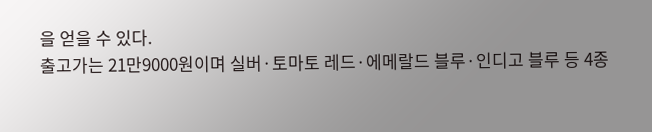을 얻을 수 있다.
출고가는 21만9000원이며 실버·토마토 레드·에메랄드 블루·인디고 블루 등 4종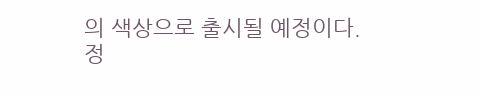의 색상으로 출시될 예정이다.
정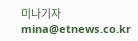미나기자 mina@etnews.co.kr